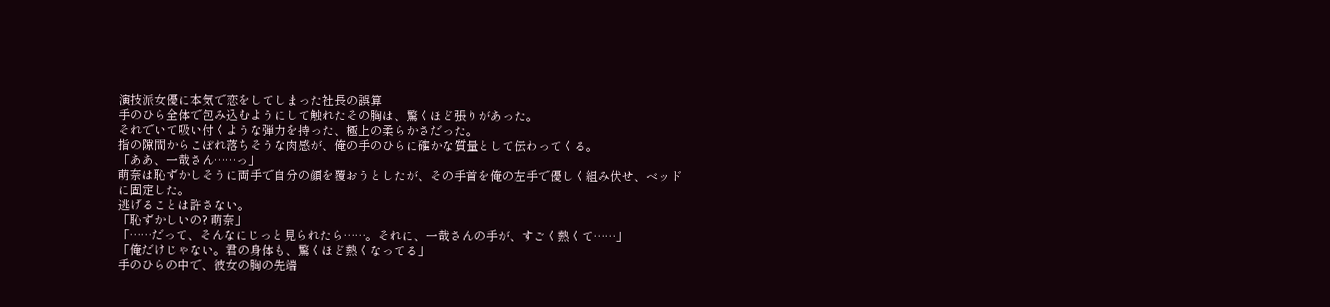演技派女優に本気で恋をしてしまった社長の誤算
手のひら全体で包み込むようにして触れたその胸は、驚くほど張りがあった。
それでいて吸い付くような弾力を持った、極上の柔らかさだった。
指の隙間からこぼれ落ちそうな肉感が、俺の手のひらに確かな質量として伝わってくる。
「ああ、一哉さん……っ」
萌奈は恥ずかしそうに両手で自分の顔を覆おうとしたが、その手首を俺の左手で優しく組み伏せ、ベッドに固定した。
逃げることは許さない。
「恥ずかしいの? 萌奈」
「……だって、そんなにじっと見られたら……。それに、一哉さんの手が、すごく熱くて……」
「俺だけじゃない。君の身体も、驚くほど熱くなってる」
手のひらの中で、彼女の胸の先端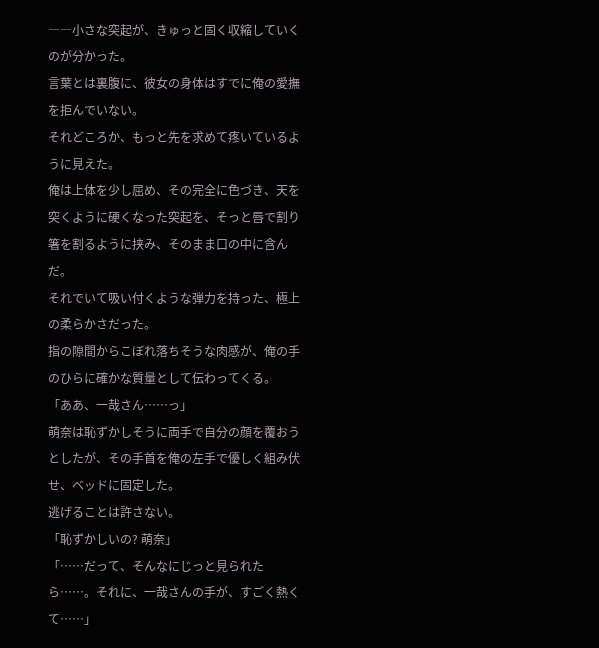――小さな突起が、きゅっと固く収縮していくのが分かった。
言葉とは裏腹に、彼女の身体はすでに俺の愛撫を拒んでいない。
それどころか、もっと先を求めて疼いているように見えた。
俺は上体を少し屈め、その完全に色づき、天を突くように硬くなった突起を、そっと唇で割り箸を割るように挟み、そのまま口の中に含んだ。
それでいて吸い付くような弾力を持った、極上の柔らかさだった。
指の隙間からこぼれ落ちそうな肉感が、俺の手のひらに確かな質量として伝わってくる。
「ああ、一哉さん……っ」
萌奈は恥ずかしそうに両手で自分の顔を覆おうとしたが、その手首を俺の左手で優しく組み伏せ、ベッドに固定した。
逃げることは許さない。
「恥ずかしいの? 萌奈」
「……だって、そんなにじっと見られたら……。それに、一哉さんの手が、すごく熱くて……」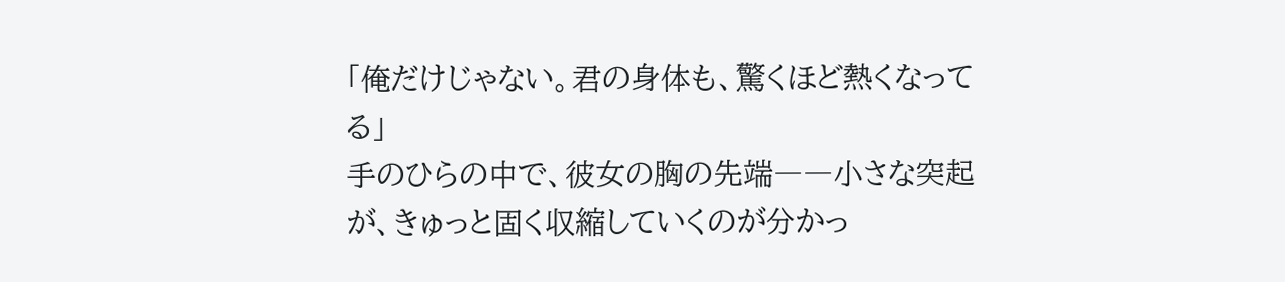「俺だけじゃない。君の身体も、驚くほど熱くなってる」
手のひらの中で、彼女の胸の先端――小さな突起が、きゅっと固く収縮していくのが分かっ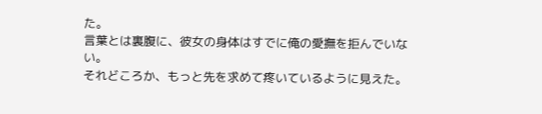た。
言葉とは裏腹に、彼女の身体はすでに俺の愛撫を拒んでいない。
それどころか、もっと先を求めて疼いているように見えた。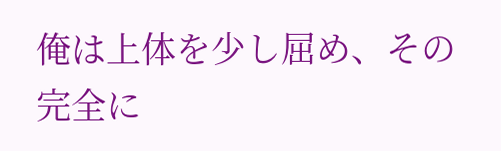俺は上体を少し屈め、その完全に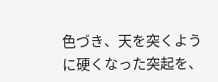色づき、天を突くように硬くなった突起を、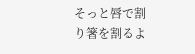そっと唇で割り箸を割るよ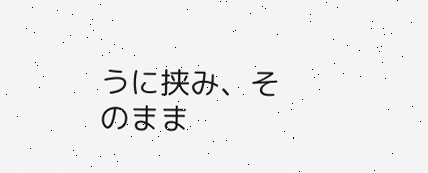うに挟み、そのまま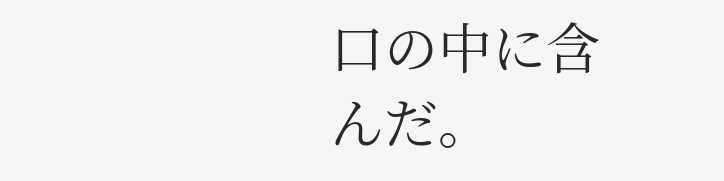口の中に含んだ。